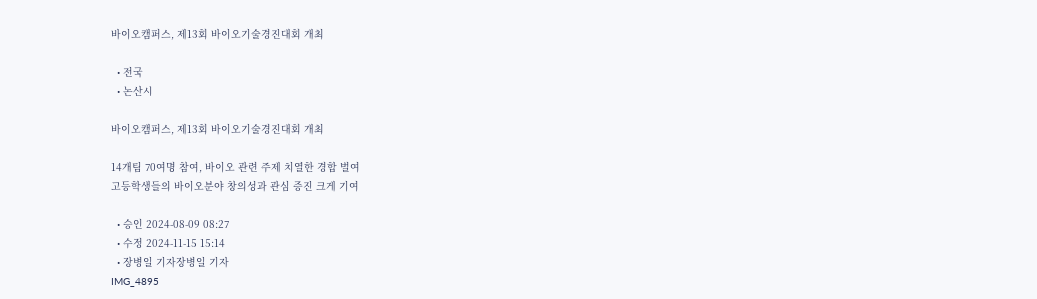바이오캠퍼스, 제13회 바이오기술경진대회 개최

  • 전국
  • 논산시

바이오캠퍼스, 제13회 바이오기술경진대회 개최

14개팀 70여명 참여, 바이오 관련 주제 치열한 경합 벌여
고등학생들의 바이오분야 창의성과 관심 증진 크게 기여

  • 승인 2024-08-09 08:27
  • 수정 2024-11-15 15:14
  • 장병일 기자장병일 기자
IMG_4895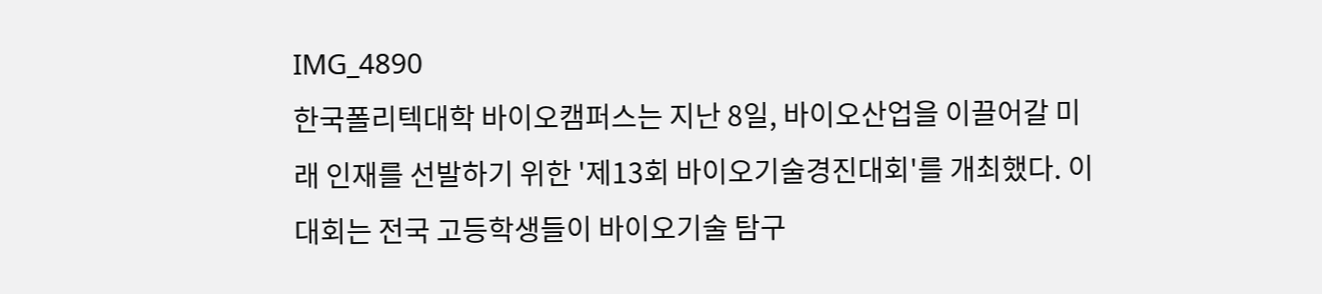IMG_4890
한국폴리텍대학 바이오캠퍼스는 지난 8일, 바이오산업을 이끌어갈 미래 인재를 선발하기 위한 '제13회 바이오기술경진대회'를 개최했다. 이 대회는 전국 고등학생들이 바이오기술 탐구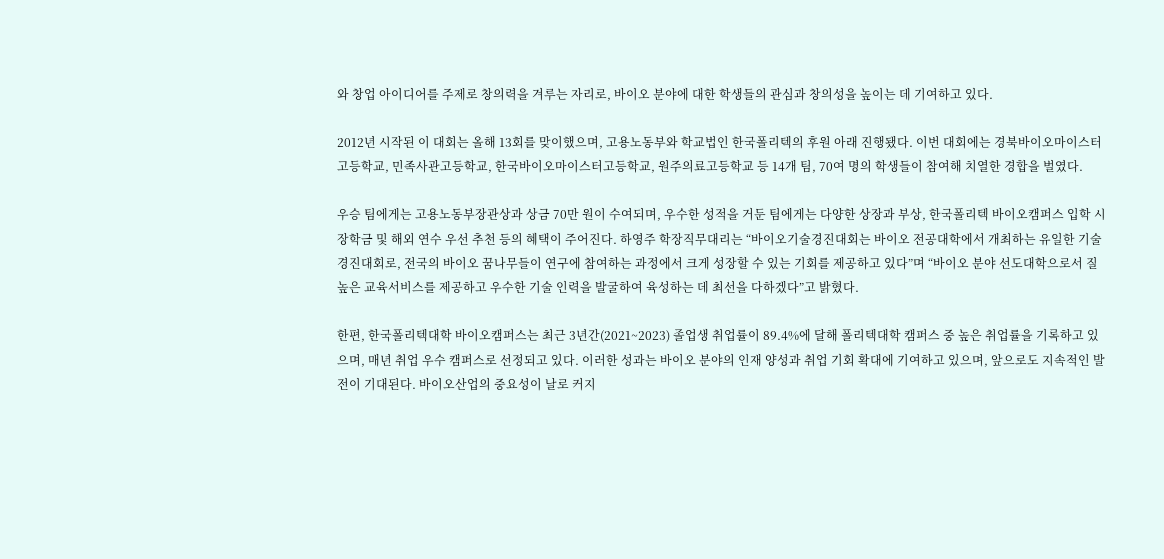와 창업 아이디어를 주제로 창의력을 겨루는 자리로, 바이오 분야에 대한 학생들의 관심과 창의성을 높이는 데 기여하고 있다.

2012년 시작된 이 대회는 올해 13회를 맞이했으며, 고용노동부와 학교법인 한국폴리텍의 후원 아래 진행됐다. 이번 대회에는 경북바이오마이스터고등학교, 민족사관고등학교, 한국바이오마이스터고등학교, 원주의료고등학교 등 14개 팀, 70여 명의 학생들이 참여해 치열한 경합을 벌였다.

우승 팀에게는 고용노동부장관상과 상금 70만 원이 수여되며, 우수한 성적을 거둔 팀에게는 다양한 상장과 부상, 한국폴리텍 바이오캠퍼스 입학 시 장학금 및 해외 연수 우선 추천 등의 혜택이 주어진다. 하영주 학장직무대리는 “바이오기술경진대회는 바이오 전공대학에서 개최하는 유일한 기술경진대회로, 전국의 바이오 꿈나무들이 연구에 참여하는 과정에서 크게 성장할 수 있는 기회를 제공하고 있다”며 “바이오 분야 선도대학으로서 질 높은 교육서비스를 제공하고 우수한 기술 인력을 발굴하여 육성하는 데 최선을 다하겠다”고 밝혔다.

한편, 한국폴리텍대학 바이오캠퍼스는 최근 3년간(2021~2023) 졸업생 취업률이 89.4%에 달해 폴리텍대학 캠퍼스 중 높은 취업률을 기록하고 있으며, 매년 취업 우수 캠퍼스로 선정되고 있다. 이러한 성과는 바이오 분야의 인재 양성과 취업 기회 확대에 기여하고 있으며, 앞으로도 지속적인 발전이 기대된다. 바이오산업의 중요성이 날로 커지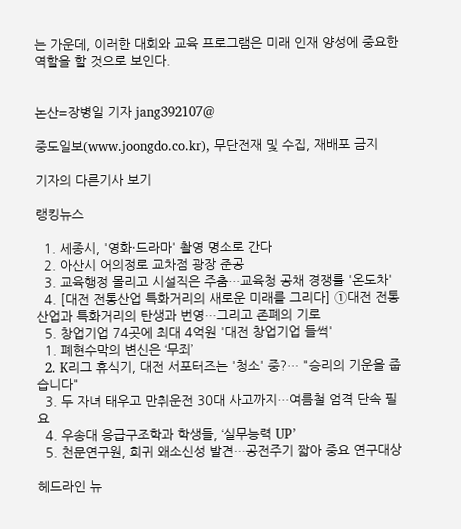는 가운데, 이러한 대회와 교육 프로그램은 미래 인재 양성에 중요한 역할을 할 것으로 보인다.


논산=장병일 기자 jang392107@

중도일보(www.joongdo.co.kr), 무단전재 및 수집, 재배포 금지

기자의 다른기사 보기

랭킹뉴스

  1. 세종시, '영화·드라마' 촬영 명소로 간다
  2. 아산시 어의정로 교차점 광장 준공
  3. 교육행정 몰리고 시설직은 주춤…교육청 공채 경쟁률 '온도차'
  4. [대전 전통산업 특화거리의 새로운 미래를 그리다] ①대전 전통산업과 특화거리의 탄생과 번영…그리고 존폐의 기로
  5. 창업기업 74곳에 최대 4억원 '대전 창업기업 들썩'
  1. 폐현수막의 변신은 ‘무죄’
  2. K리그 휴식기, 대전 서포터즈는 '청소' 중?… "승리의 기운을 줍습니다"
  3. 두 자녀 태우고 만취운전 30대 사고까지…여름철 엄격 단속 필요
  4. 우송대 응급구조학과 학생들, ‘실무능력 UP’
  5. 천문연구원, 희귀 왜소신성 발견…공전주기 짧아 중요 연구대상

헤드라인 뉴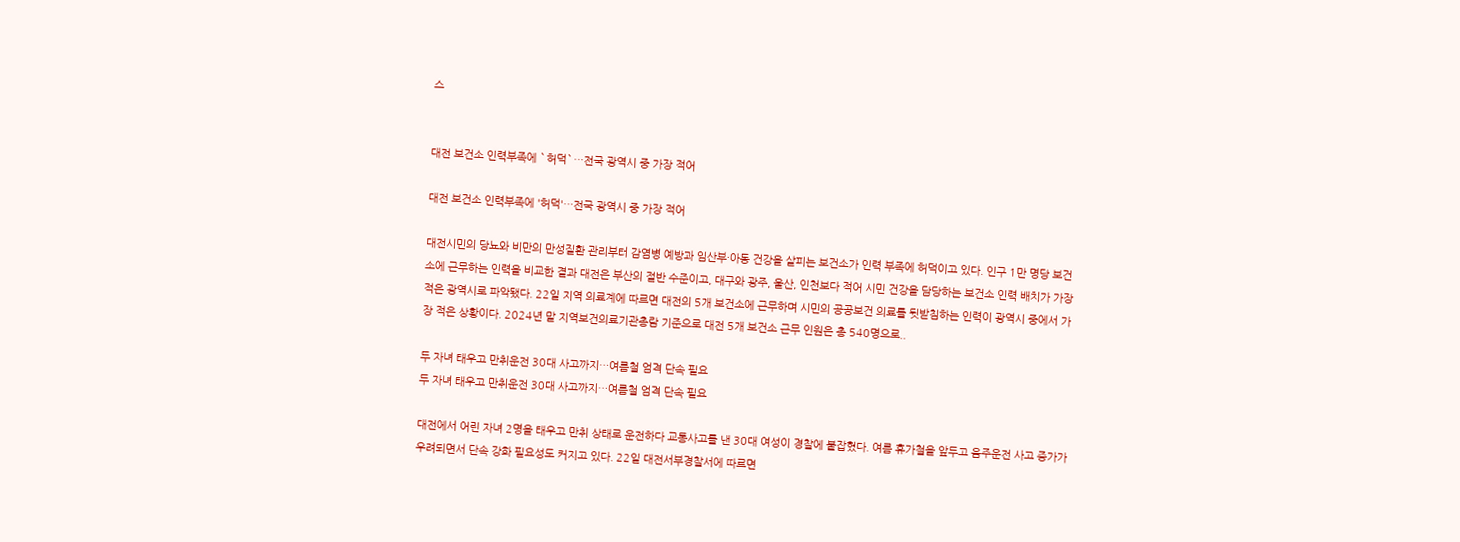스


대전 보건소 인력부족에 `허덕`…전국 광역시 중 가장 적어

대전 보건소 인력부족에 '허덕'…전국 광역시 중 가장 적어

대전시민의 당뇨와 비만의 만성질환 관리부터 감염병 예방과 임산부·아동 건강을 살피는 보건소가 인력 부족에 허덕이고 있다. 인구 1만 명당 보건소에 근무하는 인력을 비교한 결과 대전은 부산의 절반 수준이고, 대구와 광주, 울산, 인천보다 적어 시민 건강을 담당하는 보건소 인력 배치가 가장 적은 광역시로 파악됐다. 22일 지역 의료계에 따르면 대전의 5개 보건소에 근무하며 시민의 공공보건 의료를 뒷받침하는 인력이 광역시 중에서 가장 적은 상황이다. 2024년 말 지역보건의료기관총람 기준으로 대전 5개 보건소 근무 인원은 총 540명으로..

두 자녀 태우고 만취운전 30대 사고까지…여름철 엄격 단속 필요
두 자녀 태우고 만취운전 30대 사고까지…여름철 엄격 단속 필요

대전에서 어린 자녀 2명을 태우고 만취 상태로 운전하다 교통사고를 낸 30대 여성이 경찰에 붙잡혔다. 여름 휴가철을 앞두고 음주운전 사고 증가가 우려되면서 단속 강화 필요성도 커지고 있다. 22일 대전서부경찰서에 따르면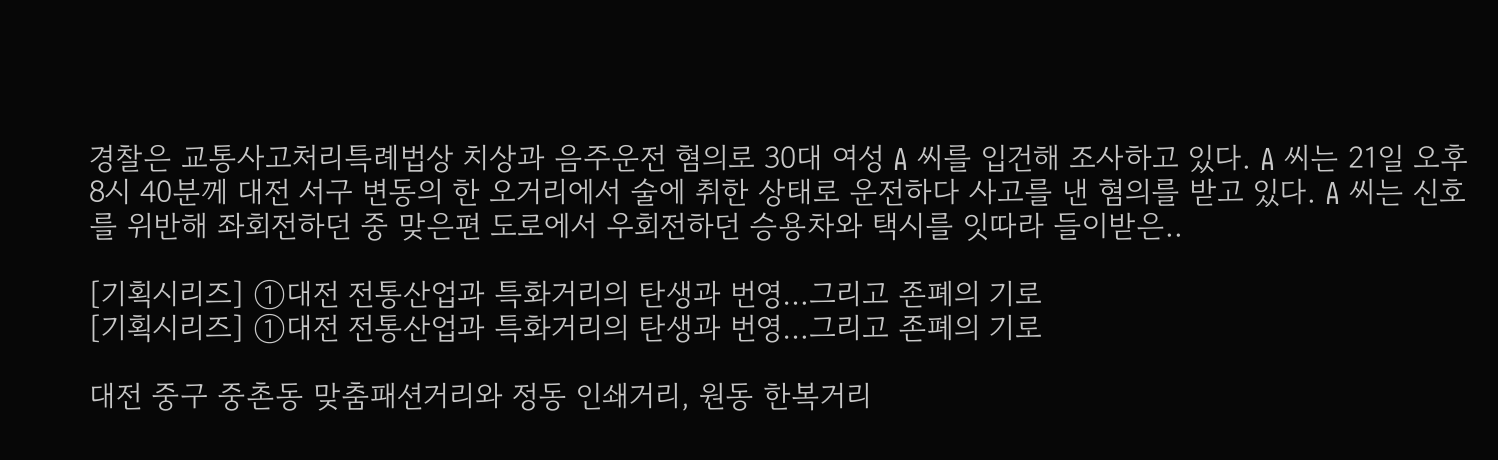경찰은 교통사고처리특례법상 치상과 음주운전 혐의로 30대 여성 A 씨를 입건해 조사하고 있다. A 씨는 21일 오후 8시 40분께 대전 서구 변동의 한 오거리에서 술에 취한 상태로 운전하다 사고를 낸 혐의를 받고 있다. A 씨는 신호를 위반해 좌회전하던 중 맞은편 도로에서 우회전하던 승용차와 택시를 잇따라 들이받은..

[기획시리즈] ①대전 전통산업과 특화거리의 탄생과 번영…그리고 존폐의 기로
[기획시리즈] ①대전 전통산업과 특화거리의 탄생과 번영…그리고 존폐의 기로

대전 중구 중촌동 맞춤패션거리와 정동 인쇄거리, 원동 한복거리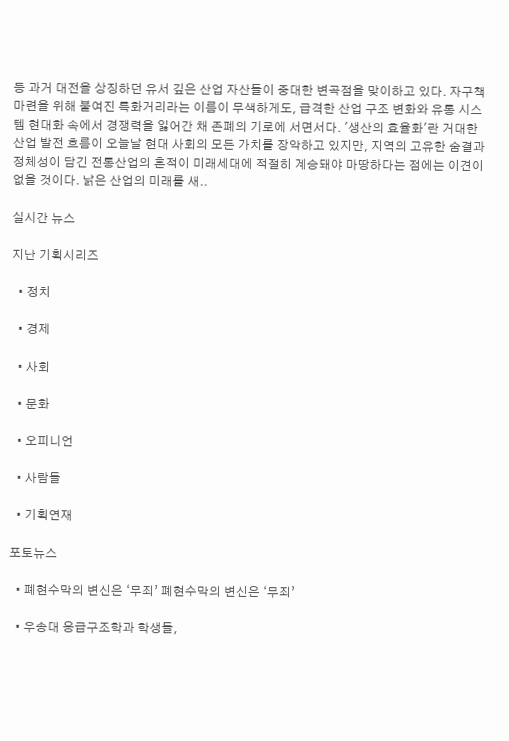등 과거 대전을 상징하던 유서 깊은 산업 자산들이 중대한 변곡점을 맞이하고 있다. 자구책 마련을 위해 붙여진 특화거리라는 이름이 무색하게도, 급격한 산업 구조 변화와 유통 시스템 현대화 속에서 경쟁력을 잃어간 채 존폐의 기로에 서면서다. '생산의 효율화'란 거대한 산업 발전 흐름이 오늘날 현대 사회의 모든 가치를 장악하고 있지만, 지역의 고유한 숨결과 정체성이 담긴 전통산업의 흔적이 미래세대에 적절히 계승돼야 마땅하다는 점에는 이견이 없을 것이다. 낡은 산업의 미래를 새..

실시간 뉴스

지난 기획시리즈

  • 정치

  • 경제

  • 사회

  • 문화

  • 오피니언

  • 사람들

  • 기획연재

포토뉴스

  • 폐현수막의 변신은 ‘무죄’ 폐현수막의 변신은 ‘무죄’

  • 우송대 응급구조학과 학생들,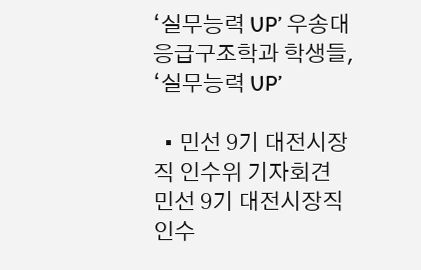‘실무능력 UP’ 우송대 응급구조학과 학생들, ‘실무능력 UP’

  • 민선 9기 대전시장직 인수위 기자회견 민선 9기 대전시장직 인수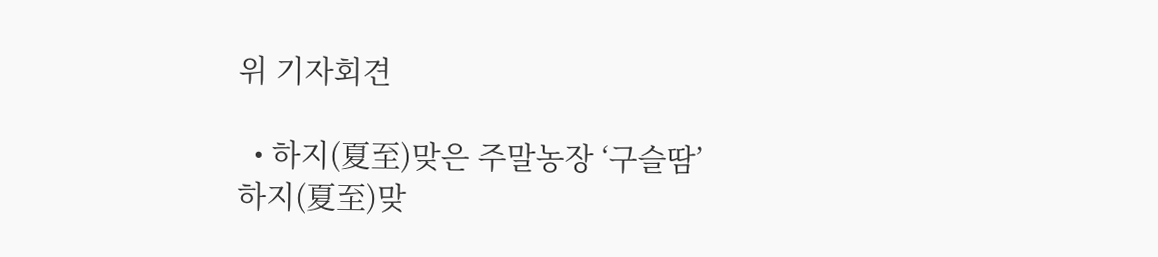위 기자회견

  • 하지(夏至)맞은 주말농장 ‘구슬땀’ 하지(夏至)맞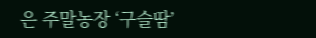은 주말농장 ‘구슬땀’